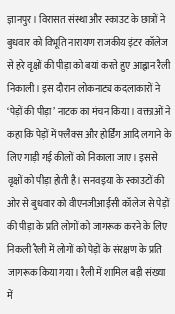ज्ञानपुर। विरासत संस्था और स्काउट के छात्रों ने बुधवार को विभूति नारायण राजकीय इंटर कॉलेज से हरे वृक्षों की पीड़ा को बयां करते हुए आह्वान रैली निकाली। इस दौरान लोकनाट्य कदलाकारों ने ‘पेड़ों की पीड़ा’ नाटक का मंचन किया। वक्ताओं ने कहा कि पेड़ों में फ्लैक्स और होर्डिंग आदि लगाने के लिए गाड़ी गई कीलों को निकाला जाए। इससे वृक्षों को पीड़ा होती है। सनवइया के स्काउटों की ओर से बुधवार को वीएनजीआईसी कॉलेज से पेड़ों की पीड़ा के प्रति लोगों को जागरूक करने के लिए निकली रैली में लोगों को पेड़ों के संरक्षण के प्रति जागरूक किया गया। रैली में शामिल बड़ी संख्या में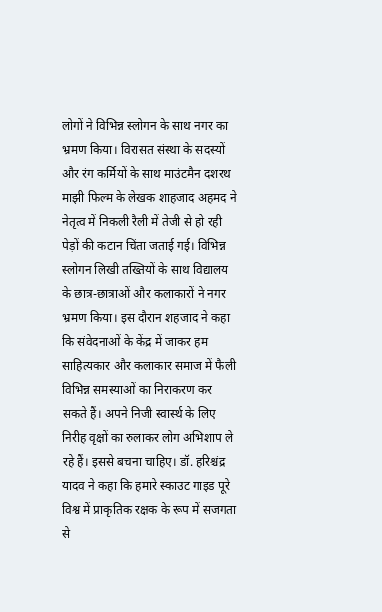लोगों ने विभिन्न स्लोगन के साथ नगर का भ्रमण किया। विरासत संस्था के सदस्यों और रंग कर्मियों के साथ माउंटमैन दशरथ माझी फिल्म के लेखक शाहजाद अहमद ने नेतृत्व में निकली रैली में तेजी से हो रही पेड़ों की कटान चिंता जताई गई। विभिन्न स्लोगन लिखी तख्तियों के साथ विद्यालय के छात्र-छात्राओं और कलाकारों ने नगर भ्रमण किया। इस दौरान शहजाद ने कहा कि संवेदनाओं के केंद्र में जाकर हम साहित्यकार और कलाकार समाज में फैली विभिन्न समस्याओं का निराकरण कर सकते हैं। अपने निजी स्वार्स्थ के लिए निरीह वृक्षों का रुलाकर लोग अभिशाप ले रहे हैं। इससे बचना चाहिए। डॉ. हरिश्चंद्र यादव ने कहा कि हमारे स्काउट गाइड पूरे विश्व में प्राकृतिक रक्षक के रूप में सजगता से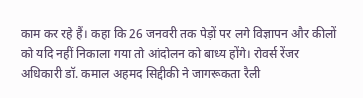काम कर रहे हैं। कहा कि 26 जनवरी तक पेड़ों पर लगे विज्ञापन और कीलों को यदि नहीं निकाला गया तो आंदोलन को बाध्य होंगे। रोवर्स रेंजर अधिकारी डॉ. कमाल अहमद सिद्दीकी ने जागरूकता रैली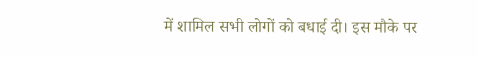में शामिल सभी लोगों को बधाई दी। इस मौके पर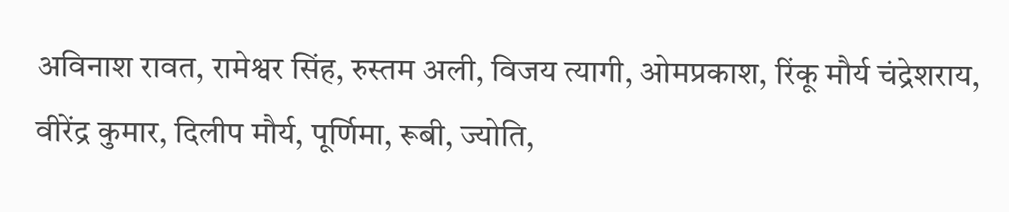अविनाश रावत, रामेश्वर सिंह, रुस्तम अली, विजय त्यागी, ओमप्रकाश, रिंकू मौर्य चंद्रेशराय, वीरेंद्र कुमार, दिलीप मौर्य, पूर्णिमा, रूबी, ज्योति,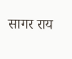सागर राय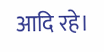आदि रहे।